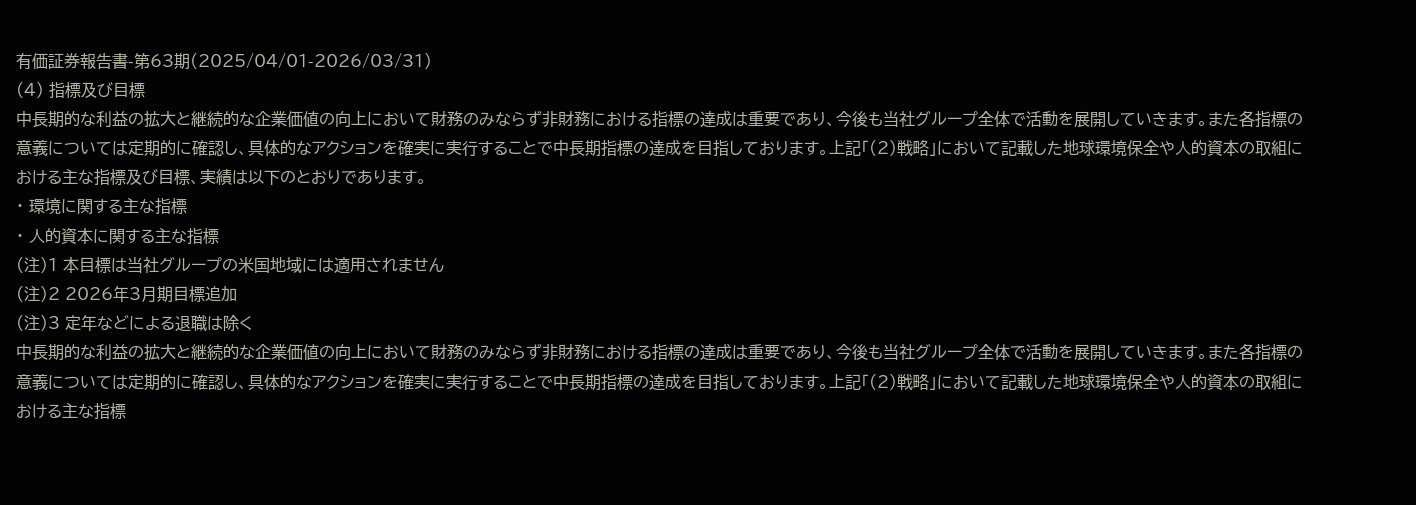有価証券報告書-第63期(2025/04/01-2026/03/31)
(4) 指標及び目標
中長期的な利益の拡大と継続的な企業価値の向上において財務のみならず非財務における指標の達成は重要であり、今後も当社グループ全体で活動を展開していきます。また各指標の意義については定期的に確認し、具体的なアクションを確実に実行することで中長期指標の達成を目指しております。上記「(2)戦略」において記載した地球環境保全や人的資本の取組における主な指標及び目標、実績は以下のとおりであります。
・ 環境に関する主な指標
・ 人的資本に関する主な指標
(注)1 本目標は当社グループの米国地域には適用されません
(注)2 2026年3月期目標追加
(注)3 定年などによる退職は除く
中長期的な利益の拡大と継続的な企業価値の向上において財務のみならず非財務における指標の達成は重要であり、今後も当社グループ全体で活動を展開していきます。また各指標の意義については定期的に確認し、具体的なアクションを確実に実行することで中長期指標の達成を目指しております。上記「(2)戦略」において記載した地球環境保全や人的資本の取組における主な指標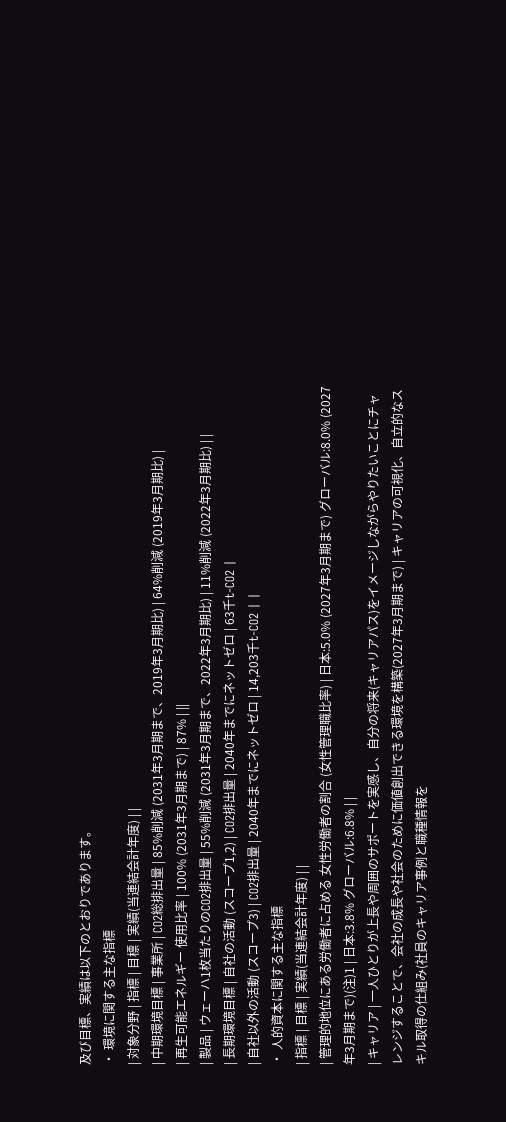及び目標、実績は以下のとおりであります。
・ 環境に関する主な指標
| 対象分野 | 指標 | 目標 | 実績(当連結会計年度) | |
| 中期環境目標 | 事業所 | CO2総排出量 | 85%削減 (2031年3月期まで、2019年3月期比) | 64%削減 (2019年3月期比) |
| 再生可能エネルギー 使用比率 | 100% (2031年3月期まで) | 87% | ||
| 製品 | ウェーハ1枚当たりのCO2排出量 | 55%削減 (2031年3月期まで、2022年3月期比) | 11%削減 (2022年3月期比) | |
| 長期環境目標 | 自社の活動 (スコープ1,2) | CO2排出量 | 2040年までにネットゼロ | 63千t-CO2 |
| 自社以外の活動 (スコープ3) | CO2排出量 | 2040年までにネットゼロ | 14,203千t-CO2 | |
・ 人的資本に関する主な指標
| 指標 | 目標 | 実績(当連結会計年度) | |
| 管理的地位にある労働者に占める 女性労働者の割合 (女性管理職比率) | 日本:5.0% (2027年3月期まで) グローバル:8.0% (2027年3月期まで)(注)1 | 日本:3.8% グローバル:6.8% | |
| キャリア | 一人ひとりが上長や周囲のサポートを実感し、自分の将来(キャリアパス)をイメージしながらやりたいことにチャレンジすることで、会社の成長や社会のために価値創出できる環境を構築(2027年3月期まで) | キャリアの可視化、自立的なスキル取得の仕組み(社員のキャリア事例と職種情報を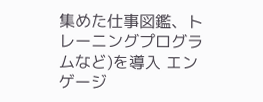集めた仕事図鑑、トレーニングプログラムなど)を導入 エンゲージ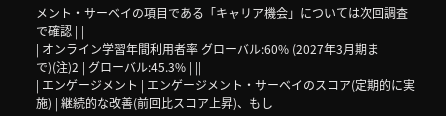メント・サーベイの項目である「キャリア機会」については次回調査で確認 | |
| オンライン学習年間利用者率 グローバル:60% (2027年3月期まで)(注)2 | グローバル:45.3% | ||
| エンゲージメント | エンゲージメント・サーベイのスコア(定期的に実施) | 継続的な改善(前回比スコア上昇)、もし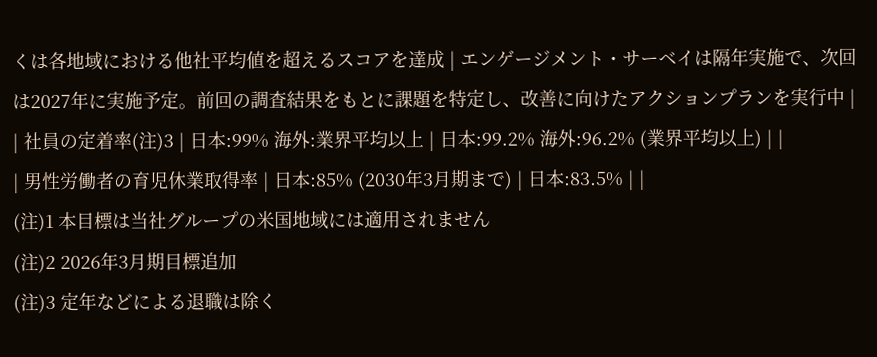くは各地域における他社平均値を超えるスコアを達成 | エンゲージメント・サーベイは隔年実施で、次回は2027年に実施予定。前回の調査結果をもとに課題を特定し、改善に向けたアクションプランを実行中 |
| 社員の定着率(注)3 | 日本:99% 海外:業界平均以上 | 日本:99.2% 海外:96.2% (業界平均以上) | |
| 男性労働者の育児休業取得率 | 日本:85% (2030年3月期まで) | 日本:83.5% | |
(注)1 本目標は当社グループの米国地域には適用されません
(注)2 2026年3月期目標追加
(注)3 定年などによる退職は除く